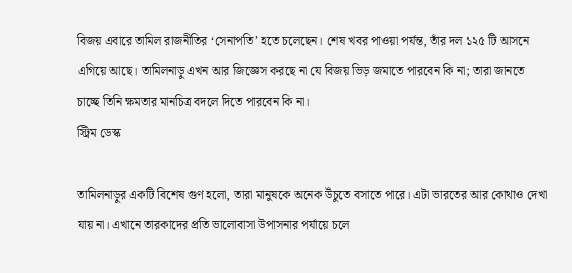বিজয় এবারে তামিল রাজনীতির ‘সেনাপতি’ হতে চলেছেন। শেষ খবর পাওয়া পর্যন্ত, তাঁর দল ১২৫ টি আসনে এগিয়ে আছে। তামিলনাড়ু এখন আর জিজ্ঞেস করছে না যে বিজয় ভিড় জমাতে পারবেন কি না; তারা জানতে চাচ্ছে তিনি ক্ষমতার মানচিত্র বদলে দিতে পারবেন কি না।
স্ট্রিম ডেস্ক

তামিলনাড়ুর একটি বিশেষ গুণ হলো, তারা মানুষকে অনেক উঁচুতে বসাতে পারে। এটা ভারতের আর কোথাও দেখা যায় না। এখানে তারকাদের প্রতি ভালোবাসা উপাসনার পর্যায়ে চলে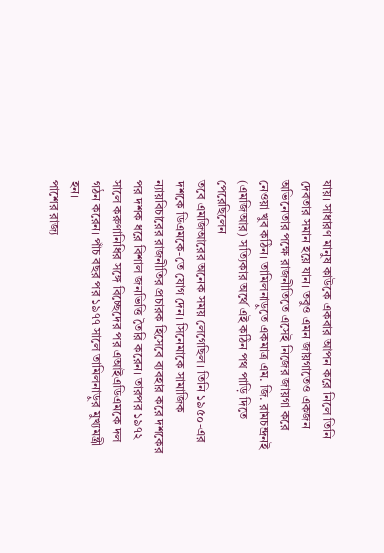যায়। সাধারণ মানুষ কাউকে একবার আপন করে নিলে তিনি দেবতার সমান হয়ে যান। তবুও এমন জায়গাতেও একজন অভিনেতার পক্ষে রাজনীতিতে এসেই নিজের জায়গা করে নেওয়া খুব কঠিন। তামিলনাড়ুতে একমাত্র এম. জি. রামচন্দ্রনই (এমজিআর) সত্যিকার অর্থে এই কঠিন পথ পাড়ি দিতে পেরেছিলেন
তবে এমজিআরের অনেক সময় লেগেছিল। তিনি ১৯৫০-এর দশকে ডিএমকে-তে যোগ দেন। সিনেমাকে সামাজিক ন্যায়বিচারের রাজনীতির প্রচারক হিসেবে ব্যবহার করে দশকের পর দশক ধরে বিশাল জনভিত্তি তৈরি করেন। তারপর ১৯৭২ সালে করুণানিধির সঙ্গে বিচ্ছেদের পর এআইএডিএমকে দল গঠন করেন। পাঁচ বছর পর ১৯৭৭ সালে তামিলনাড়ুর মুখ্যমন্ত্রী হন।
পাশের রাজ্য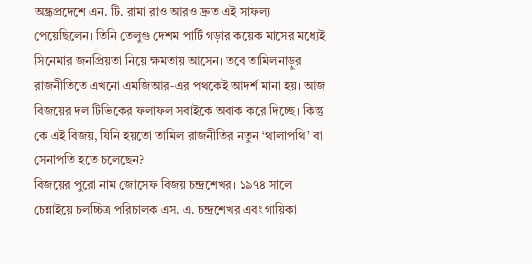অন্ধ্রপ্রদেশে এন. টি. রামা রাও আরও দ্রুত এই সাফল্য পেয়েছিলেন। তিনি তেলুগু দেশম পার্টি গড়ার কয়েক মাসের মধ্যেই সিনেমার জনপ্রিয়তা নিয়ে ক্ষমতায় আসেন। তবে তামিলনাড়ুর রাজনীতিতে এখনো এমজিআর-এর পথকেই আদর্শ মানা হয়। আজ বিজয়ের দল টিভিকের ফলাফল সবাইকে অবাক করে দিচ্ছে। কিন্তু কে এই বিজয়, যিনি হয়তো তামিল রাজনীতির নতুন ‘থালাপথি’ বা সেনাপতি হতে চলেছেন?
বিজয়ের পুরো নাম জোসেফ বিজয় চন্দ্রশেখর। ১৯৭৪ সালে চেন্নাইয়ে চলচ্চিত্র পরিচালক এস. এ. চন্দ্রশেখর এবং গায়িকা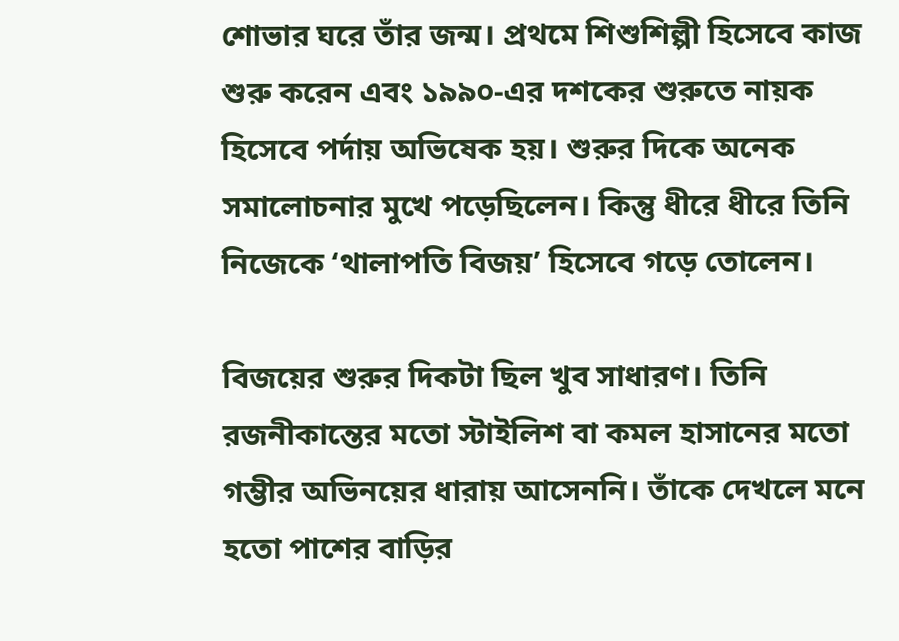শোভার ঘরে তাঁর জন্ম। প্রথমে শিশুশিল্পী হিসেবে কাজ শুরু করেন এবং ১৯৯০-এর দশকের শুরুতে নায়ক হিসেবে পর্দায় অভিষেক হয়। শুরুর দিকে অনেক সমালোচনার মুখে পড়েছিলেন। কিন্তু ধীরে ধীরে তিনি নিজেকে ‘থালাপতি বিজয়’ হিসেবে গড়ে তোলেন।

বিজয়ের শুরুর দিকটা ছিল খুব সাধারণ। তিনি রজনীকান্তের মতো স্টাইলিশ বা কমল হাসানের মতো গম্ভীর অভিনয়ের ধারায় আসেননি। তাঁকে দেখলে মনে হতো পাশের বাড়ির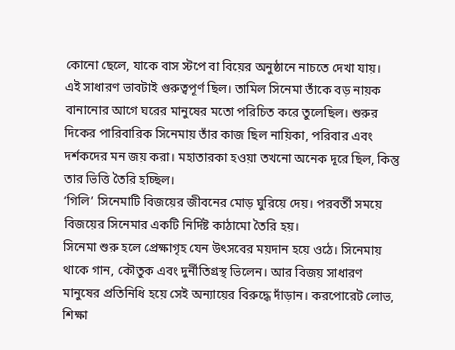কোনো ছেলে, যাকে বাস স্টপে বা বিয়ের অনুষ্ঠানে নাচতে দেখা যায়।
এই সাধারণ ভাবটাই গুরুত্বপূর্ণ ছিল। তামিল সিনেমা তাঁকে বড় নায়ক বানানোর আগে ঘরের মানুষের মতো পরিচিত করে তুলেছিল। শুরুর দিকের পারিবারিক সিনেমায় তাঁর কাজ ছিল নায়িকা, পরিবার এবং দর্শকদের মন জয় করা। মহাতারকা হওয়া তখনো অনেক দূরে ছিল, কিন্তু তার ভিত্তি তৈরি হচ্ছিল।
‘গিলি’ সিনেমাটি বিজয়ের জীবনের মোড় ঘুরিয়ে দেয়। পরবর্তী সময়ে বিজয়ের সিনেমার একটি নির্দিষ্ট কাঠামো তৈরি হয়।
সিনেমা শুরু হলে প্রেক্ষাগৃহ যেন উৎসবের ময়দান হয়ে ওঠে। সিনেমায় থাকে গান, কৌতুক এবং দুর্নীতিগ্রস্থ ভিলেন। আর বিজয় সাধারণ মানুষের প্রতিনিধি হয়ে সেই অন্যায়ের বিরুদ্ধে দাঁড়ান। করপোরেট লোভ, শিক্ষা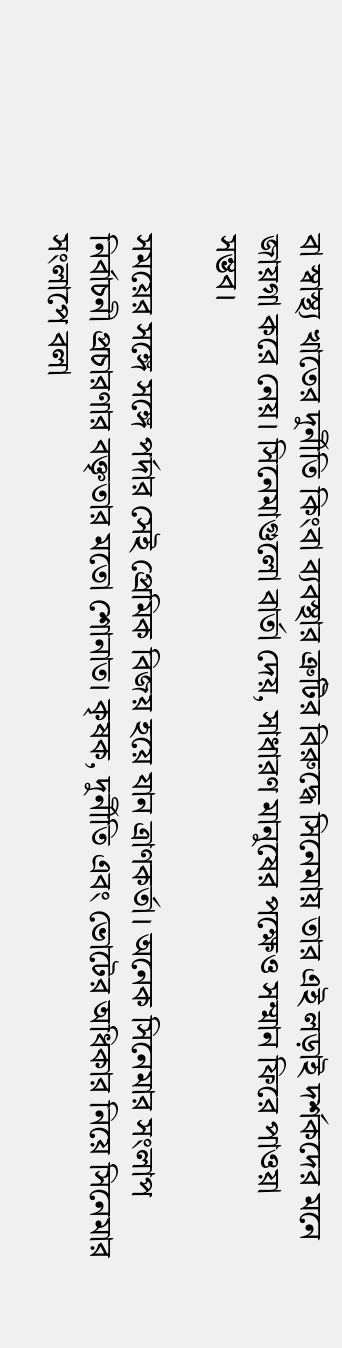বা স্বাস্থ্য খাতের দুর্নীতি কিংবা ব্যবস্থার ত্রুটির বিরুদ্ধে সিনেমায় তার এই লড়াই দর্শকদের মনে জায়গা করে নেয়। সিনেমাগুলো বার্তা দেয়, সাধারণ মানুষের পক্ষেও সম্মান ফিরে পাওয়া সম্ভব।

সময়ের সঙ্গে সঙ্গে পর্দার সেই প্রেমিক বিজয় হয়ে যান ত্রাণকর্তা। অনেক সিনেমার সংলাপ নির্বাচনী প্রচারণার বক্তৃতার মতো শোনাত। কৃষক, দুর্নীতি এবং ভোটের অধিকার নিয়ে সিনেমার সংলাপে বলা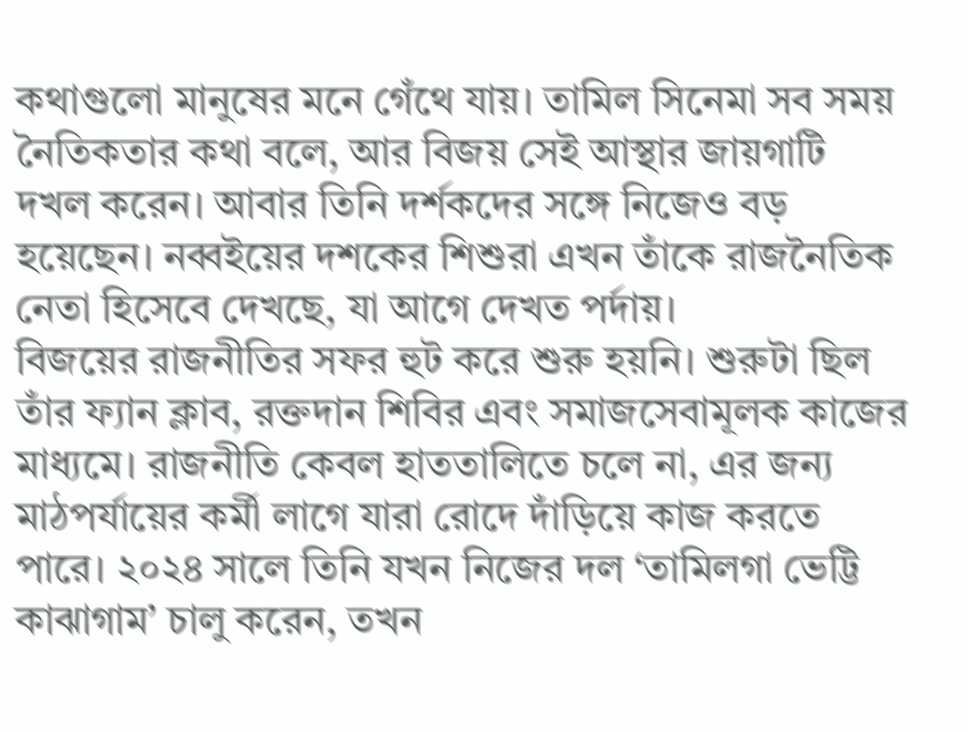কথাগুলো মানুষের মনে গেঁথে যায়। তামিল সিনেমা সব সময় নৈতিকতার কথা বলে, আর বিজয় সেই আস্থার জায়গাটি দখল করেন। আবার তিনি দর্শকদের সঙ্গে নিজেও বড় হয়েছেন। নব্বইয়ের দশকের শিশুরা এখন তাঁকে রাজনৈতিক নেতা হিসেবে দেখছে, যা আগে দেখত পর্দায়।
বিজয়ের রাজনীতির সফর হুট করে শুরু হয়নি। শুরুটা ছিল তাঁর ফ্যান ক্লাব, রক্তদান শিবির এবং সমাজসেবামূলক কাজের মাধ্যমে। রাজনীতি কেবল হাততালিতে চলে না, এর জন্য মাঠপর্যায়ের কর্মী লাগে যারা রোদে দাঁড়িয়ে কাজ করতে পারে। ২০২৪ সালে তিনি যখন নিজের দল ‘তামিলগা ভেট্টি কাঝাগাম’ চালু করেন, তখন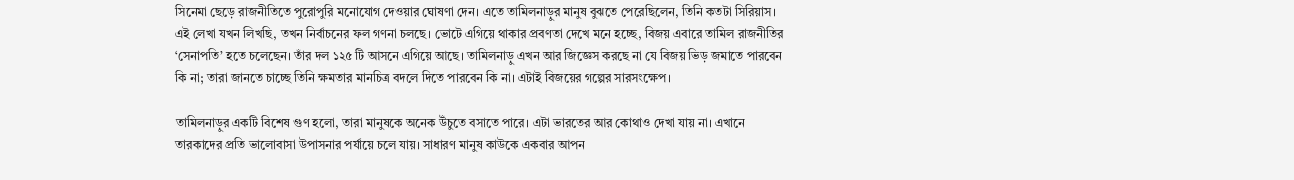সিনেমা ছেড়ে রাজনীতিতে পুরোপুরি মনোযোগ দেওয়ার ঘোষণা দেন। এতে তামিলনাড়ুর মানুষ বুঝতে পেরেছিলেন, তিনি কতটা সিরিয়াস।
এই লেখা যখন লিখছি, তখন নির্বাচনের ফল গণনা চলছে। ভোটে এগিয়ে থাকার প্রবণতা দেখে মনে হচ্ছে, বিজয় এবারে তামিল রাজনীতির ‘সেনাপতি’ হতে চলেছেন। তাঁর দল ১২৫ টি আসনে এগিয়ে আছে। তামিলনাড়ু এখন আর জিজ্ঞেস করছে না যে বিজয় ভিড় জমাতে পারবেন কি না; তারা জানতে চাচ্ছে তিনি ক্ষমতার মানচিত্র বদলে দিতে পারবেন কি না। এটাই বিজয়ের গল্পের সারসংক্ষেপ।

তামিলনাড়ুর একটি বিশেষ গুণ হলো, তারা মানুষকে অনেক উঁচুতে বসাতে পারে। এটা ভারতের আর কোথাও দেখা যায় না। এখানে তারকাদের প্রতি ভালোবাসা উপাসনার পর্যায়ে চলে যায়। সাধারণ মানুষ কাউকে একবার আপন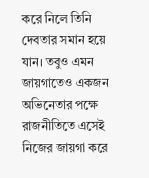করে নিলে তিনি দেবতার সমান হয়ে যান। তবুও এমন জায়গাতেও একজন অভিনেতার পক্ষে রাজনীতিতে এসেই নিজের জায়গা করে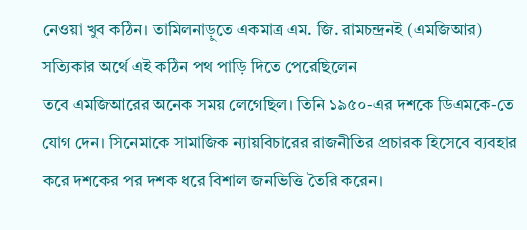নেওয়া খুব কঠিন। তামিলনাড়ুতে একমাত্র এম. জি. রামচন্দ্রনই (এমজিআর) সত্যিকার অর্থে এই কঠিন পথ পাড়ি দিতে পেরেছিলেন
তবে এমজিআরের অনেক সময় লেগেছিল। তিনি ১৯৫০-এর দশকে ডিএমকে-তে যোগ দেন। সিনেমাকে সামাজিক ন্যায়বিচারের রাজনীতির প্রচারক হিসেবে ব্যবহার করে দশকের পর দশক ধরে বিশাল জনভিত্তি তৈরি করেন।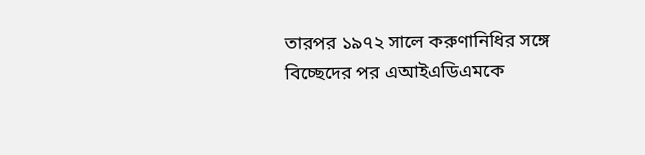তারপর ১৯৭২ সালে করুণানিধির সঙ্গে বিচ্ছেদের পর এআইএডিএমকে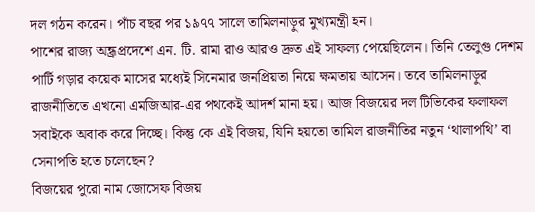দল গঠন করেন। পাঁচ বছর পর ১৯৭৭ সালে তামিলনাড়ুর মুখ্যমন্ত্রী হন।
পাশের রাজ্য অন্ধ্রপ্রদেশে এন. টি. রামা রাও আরও দ্রুত এই সাফল্য পেয়েছিলেন। তিনি তেলুগু দেশম পার্টি গড়ার কয়েক মাসের মধ্যেই সিনেমার জনপ্রিয়তা নিয়ে ক্ষমতায় আসেন। তবে তামিলনাড়ুর রাজনীতিতে এখনো এমজিআর-এর পথকেই আদর্শ মানা হয়। আজ বিজয়ের দল টিভিকের ফলাফল সবাইকে অবাক করে দিচ্ছে। কিন্তু কে এই বিজয়, যিনি হয়তো তামিল রাজনীতির নতুন ‘থালাপথি’ বা সেনাপতি হতে চলেছেন?
বিজয়ের পুরো নাম জোসেফ বিজয়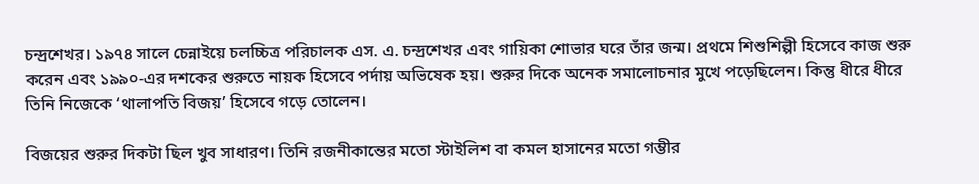চন্দ্রশেখর। ১৯৭৪ সালে চেন্নাইয়ে চলচ্চিত্র পরিচালক এস. এ. চন্দ্রশেখর এবং গায়িকা শোভার ঘরে তাঁর জন্ম। প্রথমে শিশুশিল্পী হিসেবে কাজ শুরু করেন এবং ১৯৯০-এর দশকের শুরুতে নায়ক হিসেবে পর্দায় অভিষেক হয়। শুরুর দিকে অনেক সমালোচনার মুখে পড়েছিলেন। কিন্তু ধীরে ধীরে তিনি নিজেকে ‘থালাপতি বিজয়’ হিসেবে গড়ে তোলেন।

বিজয়ের শুরুর দিকটা ছিল খুব সাধারণ। তিনি রজনীকান্তের মতো স্টাইলিশ বা কমল হাসানের মতো গম্ভীর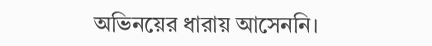অভিনয়ের ধারায় আসেননি।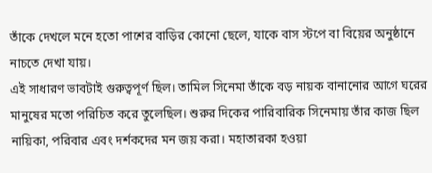তাঁকে দেখলে মনে হতো পাশের বাড়ির কোনো ছেলে, যাকে বাস স্টপে বা বিয়ের অনুষ্ঠানে নাচতে দেখা যায়।
এই সাধারণ ভাবটাই গুরুত্বপূর্ণ ছিল। তামিল সিনেমা তাঁকে বড় নায়ক বানানোর আগে ঘরের মানুষের মতো পরিচিত করে তুলেছিল। শুরুর দিকের পারিবারিক সিনেমায় তাঁর কাজ ছিল নায়িকা, পরিবার এবং দর্শকদের মন জয় করা। মহাতারকা হওয়া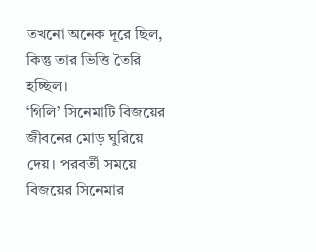তখনো অনেক দূরে ছিল, কিন্তু তার ভিত্তি তৈরি হচ্ছিল।
‘গিলি’ সিনেমাটি বিজয়ের জীবনের মোড় ঘুরিয়ে দেয়। পরবর্তী সময়ে বিজয়ের সিনেমার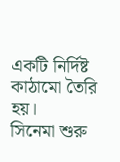একটি নির্দিষ্ট কাঠামো তৈরি হয়।
সিনেমা শুরু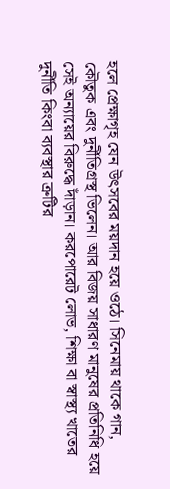হলে প্রেক্ষাগৃহ যেন উৎসবের ময়দান হয়ে ওঠে। সিনেমায় থাকে গান, কৌতুক এবং দুর্নীতিগ্রস্থ ভিলেন। আর বিজয় সাধারণ মানুষের প্রতিনিধি হয়ে সেই অন্যায়ের বিরুদ্ধে দাঁড়ান। করপোরেট লোভ, শিক্ষা বা স্বাস্থ্য খাতের দুর্নীতি কিংবা ব্যবস্থার ত্রুটির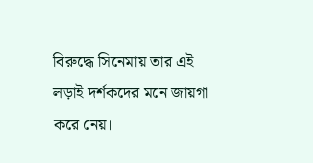বিরুদ্ধে সিনেমায় তার এই লড়াই দর্শকদের মনে জায়গা করে নেয়।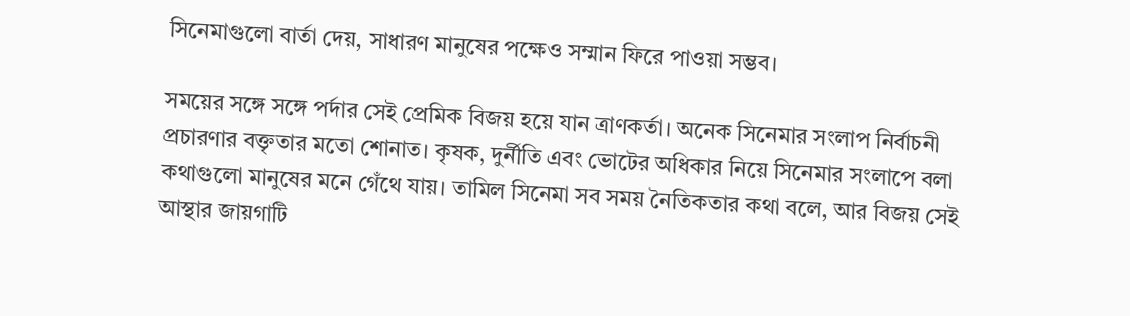সিনেমাগুলো বার্তা দেয়, সাধারণ মানুষের পক্ষেও সম্মান ফিরে পাওয়া সম্ভব।

সময়ের সঙ্গে সঙ্গে পর্দার সেই প্রেমিক বিজয় হয়ে যান ত্রাণকর্তা। অনেক সিনেমার সংলাপ নির্বাচনী প্রচারণার বক্তৃতার মতো শোনাত। কৃষক, দুর্নীতি এবং ভোটের অধিকার নিয়ে সিনেমার সংলাপে বলা কথাগুলো মানুষের মনে গেঁথে যায়। তামিল সিনেমা সব সময় নৈতিকতার কথা বলে, আর বিজয় সেই আস্থার জায়গাটি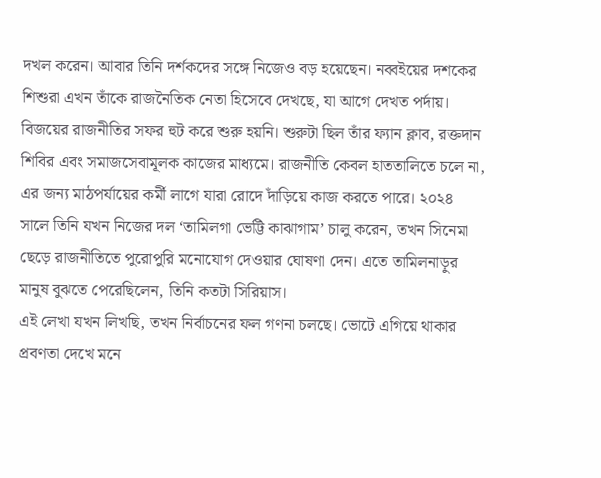দখল করেন। আবার তিনি দর্শকদের সঙ্গে নিজেও বড় হয়েছেন। নব্বইয়ের দশকের শিশুরা এখন তাঁকে রাজনৈতিক নেতা হিসেবে দেখছে, যা আগে দেখত পর্দায়।
বিজয়ের রাজনীতির সফর হুট করে শুরু হয়নি। শুরুটা ছিল তাঁর ফ্যান ক্লাব, রক্তদান শিবির এবং সমাজসেবামূলক কাজের মাধ্যমে। রাজনীতি কেবল হাততালিতে চলে না, এর জন্য মাঠপর্যায়ের কর্মী লাগে যারা রোদে দাঁড়িয়ে কাজ করতে পারে। ২০২৪ সালে তিনি যখন নিজের দল ‘তামিলগা ভেট্টি কাঝাগাম’ চালু করেন, তখন সিনেমা ছেড়ে রাজনীতিতে পুরোপুরি মনোযোগ দেওয়ার ঘোষণা দেন। এতে তামিলনাড়ুর মানুষ বুঝতে পেরেছিলেন, তিনি কতটা সিরিয়াস।
এই লেখা যখন লিখছি, তখন নির্বাচনের ফল গণনা চলছে। ভোটে এগিয়ে থাকার প্রবণতা দেখে মনে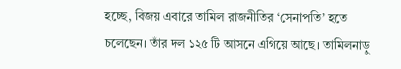হচ্ছে, বিজয় এবারে তামিল রাজনীতির ‘সেনাপতি’ হতে চলেছেন। তাঁর দল ১২৫ টি আসনে এগিয়ে আছে। তামিলনাড়ু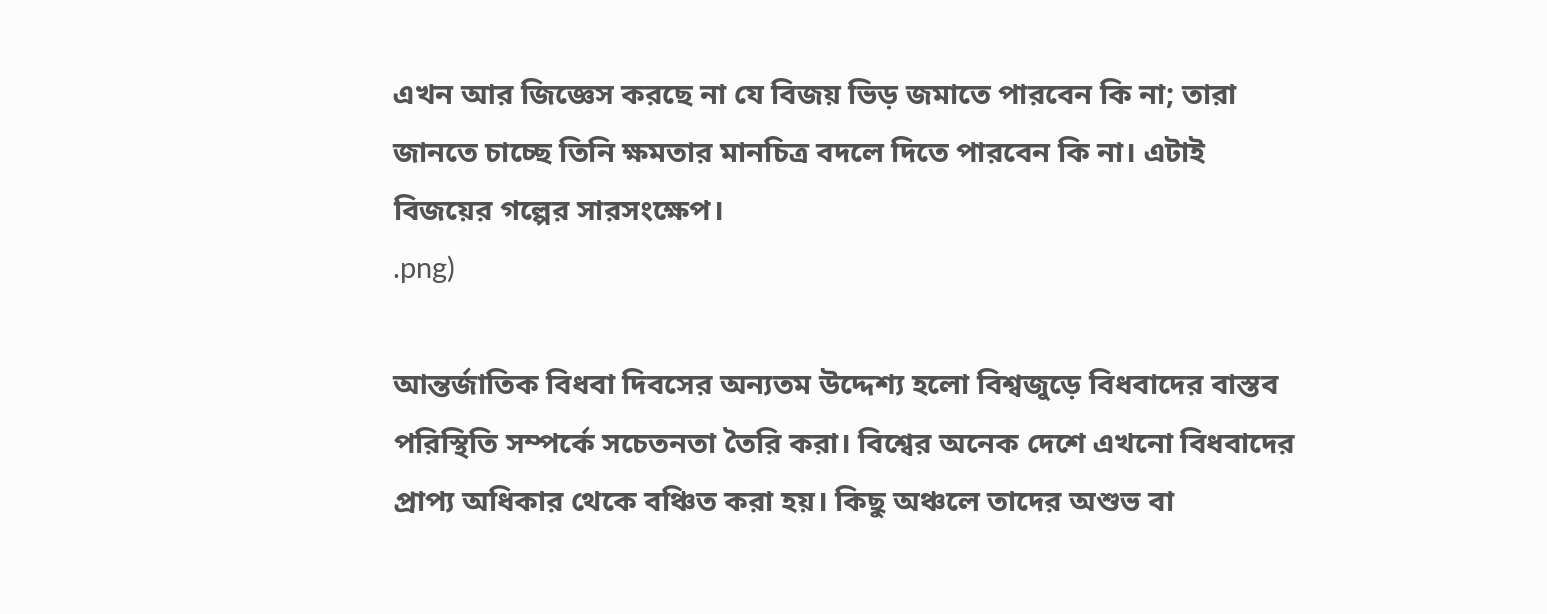এখন আর জিজ্ঞেস করছে না যে বিজয় ভিড় জমাতে পারবেন কি না; তারা জানতে চাচ্ছে তিনি ক্ষমতার মানচিত্র বদলে দিতে পারবেন কি না। এটাই বিজয়ের গল্পের সারসংক্ষেপ।
.png)

আন্তর্জাতিক বিধবা দিবসের অন্যতম উদ্দেশ্য হলো বিশ্বজুড়ে বিধবাদের বাস্তব পরিস্থিতি সম্পর্কে সচেতনতা তৈরি করা। বিশ্বের অনেক দেশে এখনো বিধবাদের প্রাপ্য অধিকার থেকে বঞ্চিত করা হয়। কিছু অঞ্চলে তাদের অশুভ বা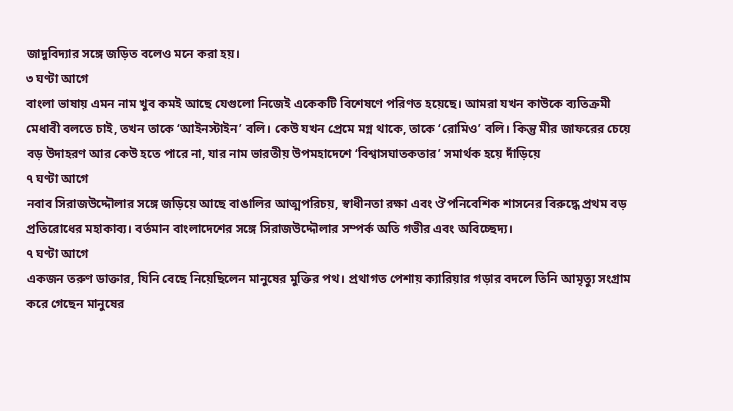জাদুবিদ্যার সঙ্গে জড়িত বলেও মনে করা হয়।
৩ ঘণ্টা আগে
বাংলা ভাষায় এমন নাম খুব কমই আছে যেগুলো নিজেই একেকটি বিশেষণে পরিণত হয়েছে। আমরা যখন কাউকে ব্যতিক্রমী মেধাবী বলতে চাই, তখন তাকে ‘আইনস্টাইন’ বলি। কেউ যখন প্রেমে মগ্ন থাকে, তাকে ‘রোমিও’ বলি। কিন্তু মীর জাফরের চেয়ে বড় উদাহরণ আর কেউ হতে পারে না, যার নাম ভারতীয় উপমহাদেশে ‘বিশ্বাসঘাতকতার’ সমার্থক হয়ে দাঁড়িয়ে
৭ ঘণ্টা আগে
নবাব সিরাজউদ্দৌলার সঙ্গে জড়িয়ে আছে বাঙালির আত্মপরিচয়, স্বাধীনতা রক্ষা এবং ঔপনিবেশিক শাসনের বিরুদ্ধে প্রথম বড় প্রতিরোধের মহাকাব্য। বর্তমান বাংলাদেশের সঙ্গে সিরাজউদ্দৌলার সম্পর্ক অতি গভীর এবং অবিচ্ছেদ্য।
৭ ঘণ্টা আগে
একজন তরুণ ডাক্তার, যিনি বেছে নিয়েছিলেন মানুষের মুক্তির পথ। প্রথাগত পেশায় ক্যারিয়ার গড়ার বদলে তিনি আমৃত্যু সংগ্রাম করে গেছেন মানুষের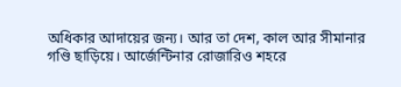অধিকার আদায়ের জন্য। আর তা দেশ, কাল আর সীমানার গণ্ডি ছাড়িয়ে। আর্জেন্টিনার রোজারিও শহরে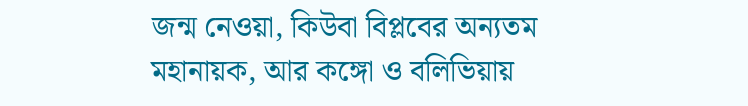জন্ম নেওয়া, কিউবা বিপ্লবের অন্যতম মহানায়ক, আর কঙ্গো ও বলিভিয়ায়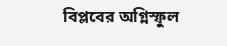বিপ্লবের অগ্নিস্ফুল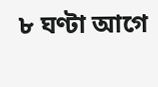৮ ঘণ্টা আগে